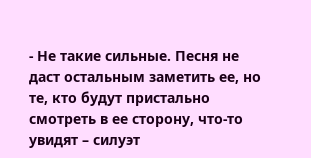- Не такие сильные. Песня не даст остальным заметить ее, но те, кто будут пристально смотреть в ее сторону, что-то увидят – силуэт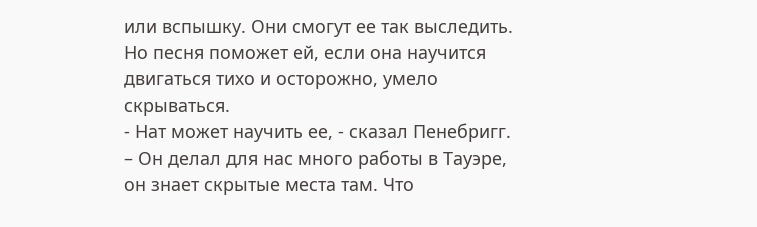или вспышку. Они смогут ее так выследить. Но песня поможет ей, если она научится двигаться тихо и осторожно, умело скрываться.
- Нат может научить ее, - сказал Пенебригг. – Он делал для нас много работы в Тауэре, он знает скрытые места там. Что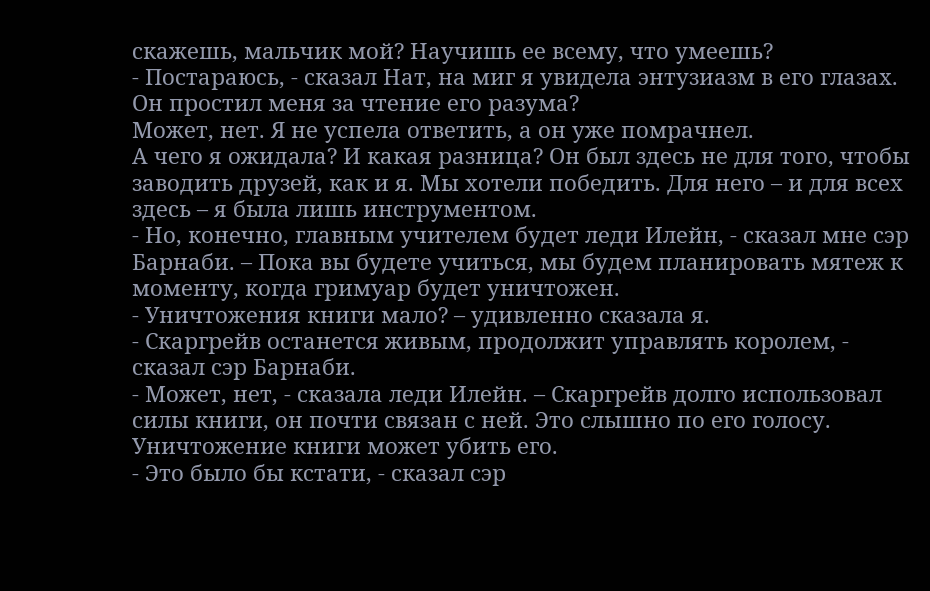скажешь, мальчик мой? Научишь ее всему, что умеешь?
- Постараюсь, - сказал Нат, на миг я увидела энтузиазм в его глазах. Он простил меня за чтение его разума?
Может, нет. Я не успела ответить, а он уже помрачнел.
А чего я ожидала? И какая разница? Он был здесь не для того, чтобы заводить друзей, как и я. Мы хотели победить. Для него – и для всех здесь – я была лишь инструментом.
- Но, конечно, главным учителем будет леди Илейн, - сказал мне сэр Барнаби. – Пока вы будете учиться, мы будем планировать мятеж к моменту, когда гримуар будет уничтожен.
- Уничтожения книги мало? – удивленно сказала я.
- Скаргрейв останется живым, продолжит управлять королем, - сказал сэр Барнаби.
- Может, нет, - сказала леди Илейн. – Скаргрейв долго использовал силы книги, он почти связан с ней. Это слышно по его голосу. Уничтожение книги может убить его.
- Это было бы кстати, - сказал сэр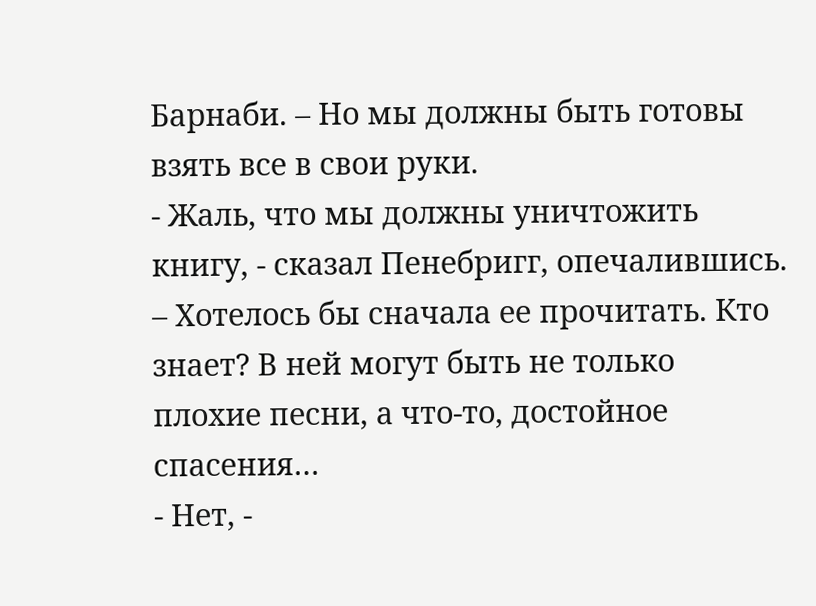Барнаби. – Но мы должны быть готовы взять все в свои руки.
- Жаль, что мы должны уничтожить книгу, - сказал Пенебригг, опечалившись. – Хотелось бы сначала ее прочитать. Кто знает? В ней могут быть не только плохие песни, а что-то, достойное спасения…
- Нет, -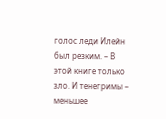голос леди Илейн был резким. – В этой книге только зло. И тенегримы – меньшее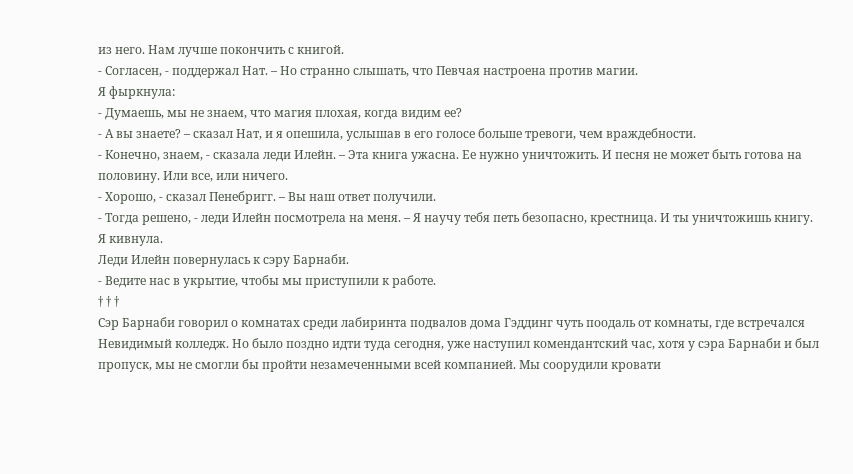из него. Нам лучше покончить с книгой.
- Согласен, - поддержал Нат. – Но странно слышать, что Певчая настроена против магии.
Я фыркнула:
- Думаешь, мы не знаем, что магия плохая, когда видим ее?
- А вы знаете? – сказал Нат, и я опешила, услышав в его голосе больше тревоги, чем враждебности.
- Конечно, знаем, - сказала леди Илейн. – Эта книга ужасна. Ее нужно уничтожить. И песня не может быть готова на половину. Или все, или ничего.
- Хорошо, - сказал Пенебригг. – Вы наш ответ получили.
- Тогда решено, - леди Илейн посмотрела на меня. – Я научу тебя петь безопасно, крестница. И ты уничтожишь книгу.
Я кивнула.
Леди Илейн повернулась к сэру Барнаби.
- Ведите нас в укрытие, чтобы мы приступили к работе.
† † †
Сэр Барнаби говорил о комнатах среди лабиринта подвалов дома Гэддинг чуть поодаль от комнаты, где встречался Невидимый колледж. Но было поздно идти туда сегодня, уже наступил комендантский час, хотя у сэра Барнаби и был пропуск, мы не смогли бы пройти незамеченными всей компанией. Мы соорудили кровати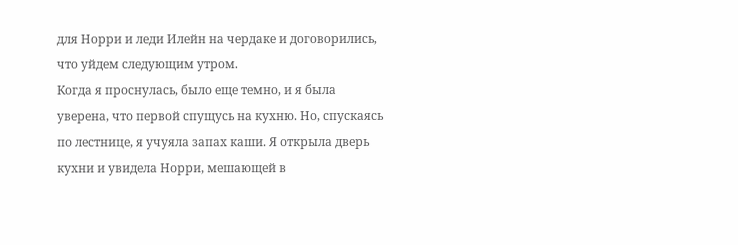для Норри и леди Илейн на чердаке и договорились, что уйдем следующим утром.
Когда я проснулась, было еще темно, и я была уверена, что первой спущусь на кухню. Но, спускаясь по лестнице, я учуяла запах каши. Я открыла дверь кухни и увидела Норри, мешающей в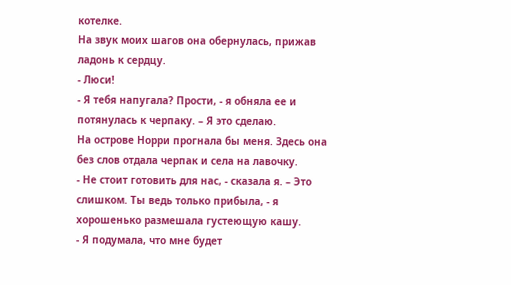котелке.
На звук моих шагов она обернулась, прижав ладонь к сердцу.
- Люси!
- Я тебя напугала? Прости, - я обняла ее и потянулась к черпаку. – Я это сделаю.
На острове Норри прогнала бы меня. Здесь она без слов отдала черпак и села на лавочку.
- Не стоит готовить для нас, - сказала я. – Это слишком. Ты ведь только прибыла, - я хорошенько размешала густеющую кашу.
- Я подумала, что мне будет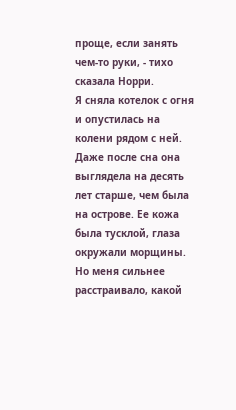проще, если занять чем-то руки, - тихо сказала Норри.
Я сняла котелок с огня и опустилась на колени рядом с ней.
Даже после сна она выглядела на десять лет старше, чем была на острове. Ее кожа была тусклой, глаза окружали морщины. Но меня сильнее расстраивало, какой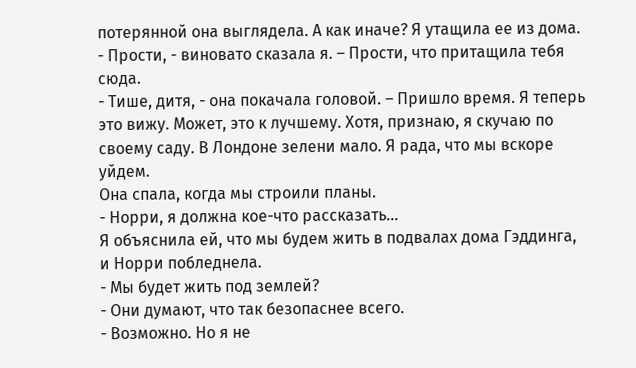потерянной она выглядела. А как иначе? Я утащила ее из дома.
- Прости, - виновато сказала я. – Прости, что притащила тебя сюда.
- Тише, дитя, - она покачала головой. – Пришло время. Я теперь это вижу. Может, это к лучшему. Хотя, признаю, я скучаю по своему саду. В Лондоне зелени мало. Я рада, что мы вскоре уйдем.
Она спала, когда мы строили планы.
- Норри, я должна кое-что рассказать…
Я объяснила ей, что мы будем жить в подвалах дома Гэддинга, и Норри побледнела.
- Мы будет жить под землей?
- Они думают, что так безопаснее всего.
- Возможно. Но я не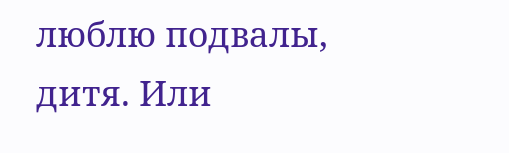люблю подвалы, дитя. Или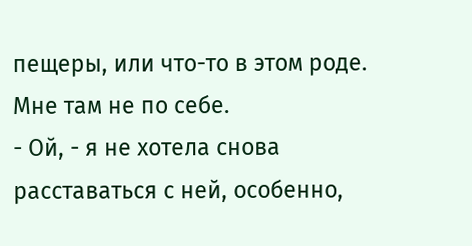пещеры, или что-то в этом роде. Мне там не по себе.
- Ой, - я не хотела снова расставаться с ней, особенно,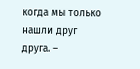когда мы только нашли друг друга. –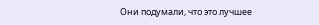Они подумали, что это лучшее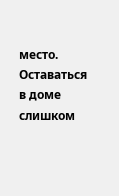место. Оставаться в доме слишком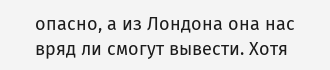опасно, а из Лондона она нас вряд ли смогут вывести. Хотя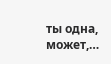ты одна, может,…